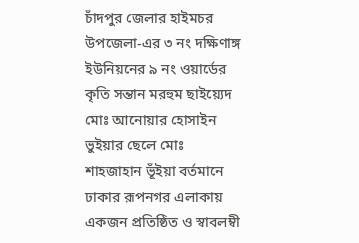চাঁদপুর জেলার হাইমচর উপজেলা-এর ৩ নং দক্ষিণাঙ্গ ইউনিয়নের ৯ নং ওয়ার্ডের কৃতি সন্তান মরহুম ছাইয়্যেদ মোঃ আনোয়ার হোসাইন ভুইয়ার ছেলে মোঃ শাহজাহান ভূঁইয়া বর্তমানে ঢাকার রূপনগর এলাকায় একজন প্রতিষ্ঠিত ও স্বাবলম্বী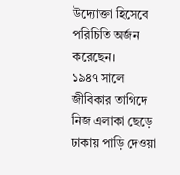উদ্যোক্তা হিসেবে পরিচিতি অর্জন করেছেন।
১৯৪৭ সালে জীবিকার তাগিদে নিজ এলাকা ছেড়ে ঢাকায় পাড়ি দেওয়া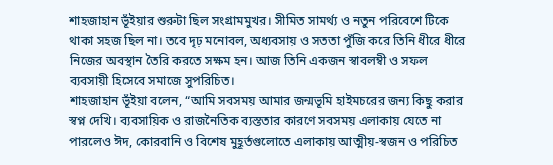শাহজাহান ভূঁইয়ার শুরুটা ছিল সংগ্রামমুখর। সীমিত সামর্থ্য ও নতুন পরিবেশে টিকে থাকা সহজ ছিল না। তবে দৃঢ় মনোবল, অধ্যবসায় ও সততা পুঁজি করে তিনি ধীরে ধীরে নিজের অবস্থান তৈরি করতে সক্ষম হন। আজ তিনি একজন স্বাবলম্বী ও সফল ব্যবসায়ী হিসেবে সমাজে সুপরিচিত।
শাহজাহান ভূঁইয়া বলেন, “আমি সবসময় আমার জন্মভূমি হাইমচরের জন্য কিছু করার স্বপ্ন দেখি। ব্যবসায়িক ও রাজনৈতিক ব্যস্ততার কারণে সবসময় এলাকায় যেতে না পারলেও ঈদ, কোরবানি ও বিশেষ মুহূর্তগুলোতে এলাকায় আত্মীয়-স্বজন ও পরিচিত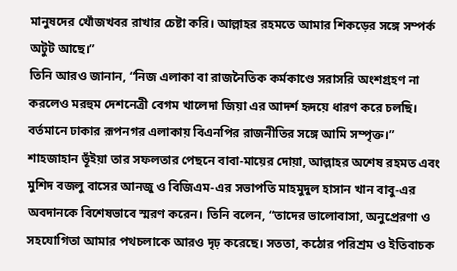মানুষদের খোঁজখবর রাখার চেষ্টা করি। আল্লাহর রহমতে আমার শিকড়ের সঙ্গে সম্পর্ক অটুট আছে।”
তিনি আরও জানান, “নিজ এলাকা বা রাজনৈতিক কর্মকাণ্ডে সরাসরি অংশগ্রহণ না করলেও মরহুম দেশনেত্রী বেগম খালেদা জিয়া এর আদর্শ হৃদয়ে ধারণ করে চলছি। বর্তমানে ঢাকার রূপনগর এলাকায় বিএনপির রাজনীতির সঙ্গে আমি সম্পৃক্ত।”
শাহজাহান ভূঁইয়া তার সফলতার পেছনে বাবা-মায়ের দোয়া, আল্লাহর অশেষ রহমত এবং মুশিদ বজলু বাসের আনজু ও বিজিএম-এর সভাপতি মাহমুদুল হাসান খান বাবু-এর অবদানকে বিশেষভাবে স্মরণ করেন। তিনি বলেন, “তাদের ভালোবাসা, অনুপ্রেরণা ও সহযোগিতা আমার পথচলাকে আরও দৃঢ় করেছে। সততা, কঠোর পরিশ্রম ও ইতিবাচক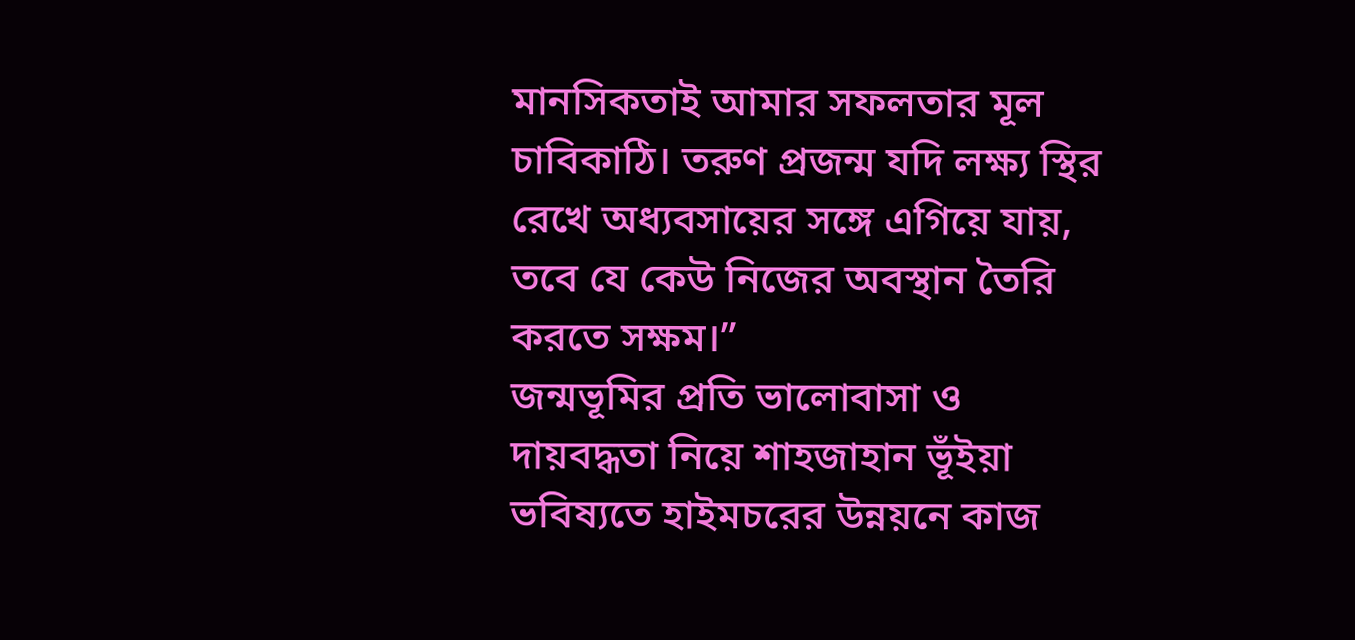মানসিকতাই আমার সফলতার মূল চাবিকাঠি। তরুণ প্রজন্ম যদি লক্ষ্য স্থির রেখে অধ্যবসায়ের সঙ্গে এগিয়ে যায়, তবে যে কেউ নিজের অবস্থান তৈরি করতে সক্ষম।”
জন্মভূমির প্রতি ভালোবাসা ও দায়বদ্ধতা নিয়ে শাহজাহান ভূঁইয়া ভবিষ্যতে হাইমচরের উন্নয়নে কাজ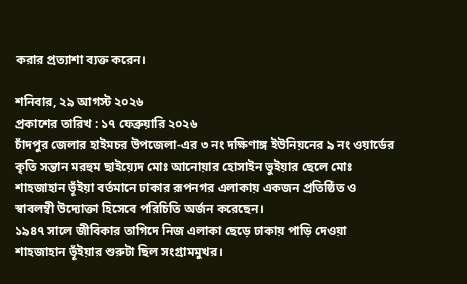করার প্রত্যাশা ব্যক্ত করেন।

শনিবার, ২৯ আগস্ট ২০২৬
প্রকাশের তারিখ : ১৭ ফেব্রুয়ারি ২০২৬
চাঁদপুর জেলার হাইমচর উপজেলা-এর ৩ নং দক্ষিণাঙ্গ ইউনিয়নের ৯ নং ওয়ার্ডের কৃতি সন্তান মরহুম ছাইয়্যেদ মোঃ আনোয়ার হোসাইন ভুইয়ার ছেলে মোঃ শাহজাহান ভূঁইয়া বর্তমানে ঢাকার রূপনগর এলাকায় একজন প্রতিষ্ঠিত ও স্বাবলম্বী উদ্যোক্তা হিসেবে পরিচিতি অর্জন করেছেন।
১৯৪৭ সালে জীবিকার তাগিদে নিজ এলাকা ছেড়ে ঢাকায় পাড়ি দেওয়া শাহজাহান ভূঁইয়ার শুরুটা ছিল সংগ্রামমুখর।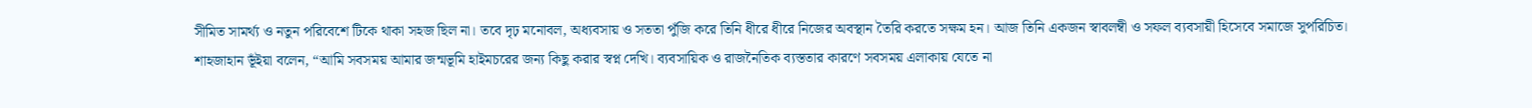সীমিত সামর্থ্য ও নতুন পরিবেশে টিকে থাকা সহজ ছিল না। তবে দৃঢ় মনোবল, অধ্যবসায় ও সততা পুঁজি করে তিনি ধীরে ধীরে নিজের অবস্থান তৈরি করতে সক্ষম হন। আজ তিনি একজন স্বাবলম্বী ও সফল ব্যবসায়ী হিসেবে সমাজে সুপরিচিত।
শাহজাহান ভূঁইয়া বলেন, “আমি সবসময় আমার জন্মভূমি হাইমচরের জন্য কিছু করার স্বপ্ন দেখি। ব্যবসায়িক ও রাজনৈতিক ব্যস্ততার কারণে সবসময় এলাকায় যেতে না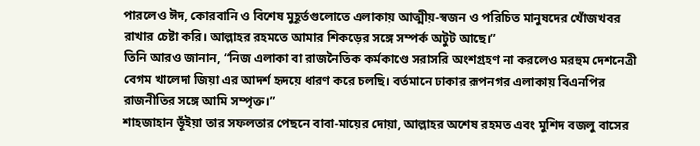পারলেও ঈদ, কোরবানি ও বিশেষ মুহূর্তগুলোতে এলাকায় আত্মীয়-স্বজন ও পরিচিত মানুষদের খোঁজখবর রাখার চেষ্টা করি। আল্লাহর রহমতে আমার শিকড়ের সঙ্গে সম্পর্ক অটুট আছে।”
তিনি আরও জানান, “নিজ এলাকা বা রাজনৈতিক কর্মকাণ্ডে সরাসরি অংশগ্রহণ না করলেও মরহুম দেশনেত্রী বেগম খালেদা জিয়া এর আদর্শ হৃদয়ে ধারণ করে চলছি। বর্তমানে ঢাকার রূপনগর এলাকায় বিএনপির রাজনীতির সঙ্গে আমি সম্পৃক্ত।”
শাহজাহান ভূঁইয়া তার সফলতার পেছনে বাবা-মায়ের দোয়া, আল্লাহর অশেষ রহমত এবং মুশিদ বজলু বাসের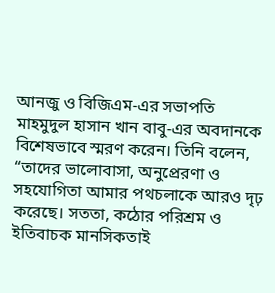আনজু ও বিজিএম-এর সভাপতি মাহমুদুল হাসান খান বাবু-এর অবদানকে বিশেষভাবে স্মরণ করেন। তিনি বলেন, “তাদের ভালোবাসা, অনুপ্রেরণা ও সহযোগিতা আমার পথচলাকে আরও দৃঢ় করেছে। সততা, কঠোর পরিশ্রম ও ইতিবাচক মানসিকতাই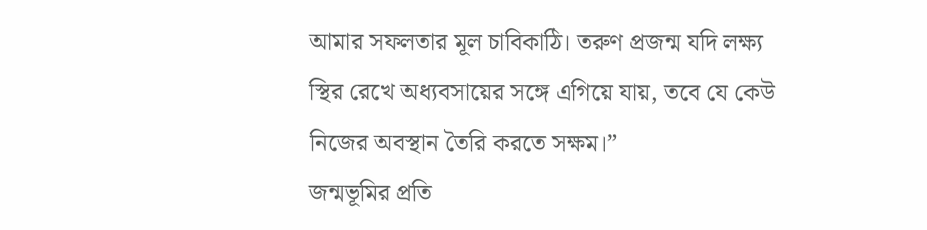আমার সফলতার মূল চাবিকাঠি। তরুণ প্রজন্ম যদি লক্ষ্য স্থির রেখে অধ্যবসায়ের সঙ্গে এগিয়ে যায়, তবে যে কেউ নিজের অবস্থান তৈরি করতে সক্ষম।”
জন্মভূমির প্রতি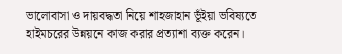ভালোবাসা ও দায়বদ্ধতা নিয়ে শাহজাহান ভূঁইয়া ভবিষ্যতে হাইমচরের উন্নয়নে কাজ করার প্রত্যাশা ব্যক্ত করেন।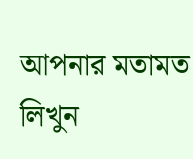আপনার মতামত লিখুন